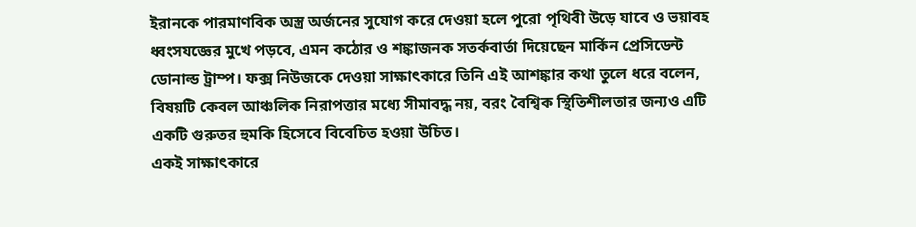ইরানকে পারমাণবিক অস্ত্র অর্জনের সুযোগ করে দেওয়া হলে পুরো পৃথিবী উড়ে যাবে ও ভয়াবহ ধ্বংসযজ্ঞের মুখে পড়বে, এমন কঠোর ও শঙ্কাজনক সতর্কবার্তা দিয়েছেন মার্কিন প্রেসিডেন্ট ডোনাল্ড ট্রাম্প। ফক্স নিউজকে দেওয়া সাক্ষাৎকারে তিনি এই আশঙ্কার কথা তুলে ধরে বলেন, বিষয়টি কেবল আঞ্চলিক নিরাপত্তার মধ্যে সীমাবদ্ধ নয়, বরং বৈশ্বিক স্থিতিশীলতার জন্যও এটি একটি গুরুতর হুমকি হিসেবে বিবেচিত হওয়া উচিত।
একই সাক্ষাৎকারে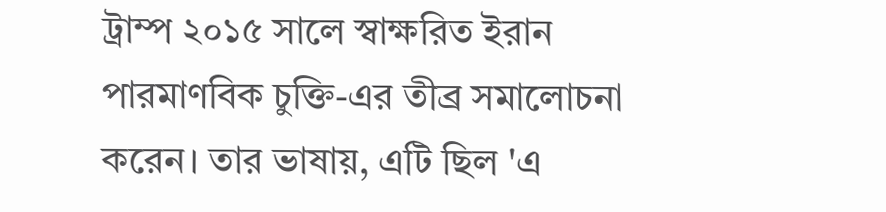ট্রাম্প ২০১৫ সালে স্বাক্ষরিত ইরান পারমাণবিক চুক্তি-এর তীব্র সমালোচনা করেন। তার ভাষায়, এটি ছিল 'এ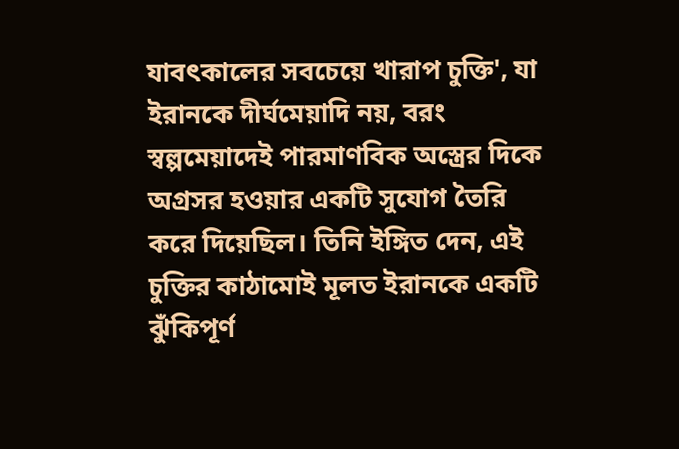যাবৎকালের সবচেয়ে খারাপ চুক্তি', যা ইরানকে দীর্ঘমেয়াদি নয়, বরং স্বল্পমেয়াদেই পারমাণবিক অস্ত্রের দিকে অগ্রসর হওয়ার একটি সুযোগ তৈরি করে দিয়েছিল। তিনি ইঙ্গিত দেন, এই চুক্তির কাঠামোই মূলত ইরানকে একটি ঝুঁকিপূর্ণ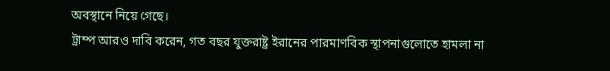অবস্থানে নিয়ে গেছে।
ট্রাম্প আরও দাবি করেন, গত বছর যুক্তরাষ্ট্র ইরানের পারমাণবিক স্থাপনাগুলোতে হামলা না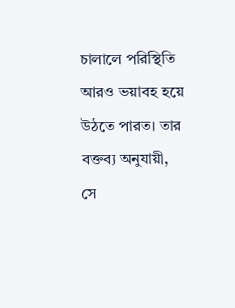চালালে পরিস্থিতি আরও ভয়াবহ হয়ে উঠতে পারত। তার বক্তব্য অনুযায়ী, সে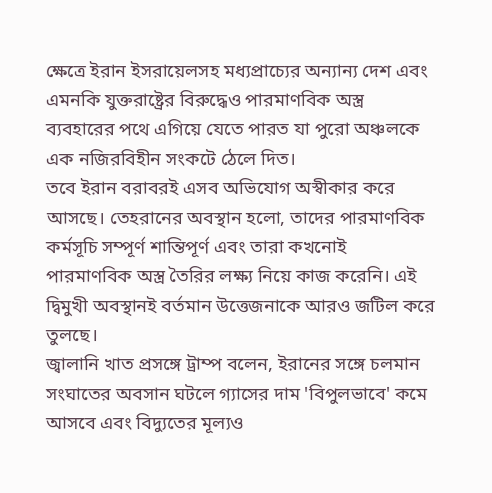ক্ষেত্রে ইরান ইসরায়েলসহ মধ্যপ্রাচ্যের অন্যান্য দেশ এবং এমনকি যুক্তরাষ্ট্রের বিরুদ্ধেও পারমাণবিক অস্ত্র ব্যবহারের পথে এগিয়ে যেতে পারত যা পুরো অঞ্চলকে এক নজিরবিহীন সংকটে ঠেলে দিত।
তবে ইরান বরাবরই এসব অভিযোগ অস্বীকার করে আসছে। তেহরানের অবস্থান হলো, তাদের পারমাণবিক কর্মসূচি সম্পূর্ণ শান্তিপূর্ণ এবং তারা কখনোই পারমাণবিক অস্ত্র তৈরির লক্ষ্য নিয়ে কাজ করেনি। এই দ্বিমুখী অবস্থানই বর্তমান উত্তেজনাকে আরও জটিল করে তুলছে।
জ্বালানি খাত প্রসঙ্গে ট্রাম্প বলেন, ইরানের সঙ্গে চলমান সংঘাতের অবসান ঘটলে গ্যাসের দাম 'বিপুলভাবে' কমে আসবে এবং বিদ্যুতের মূল্যও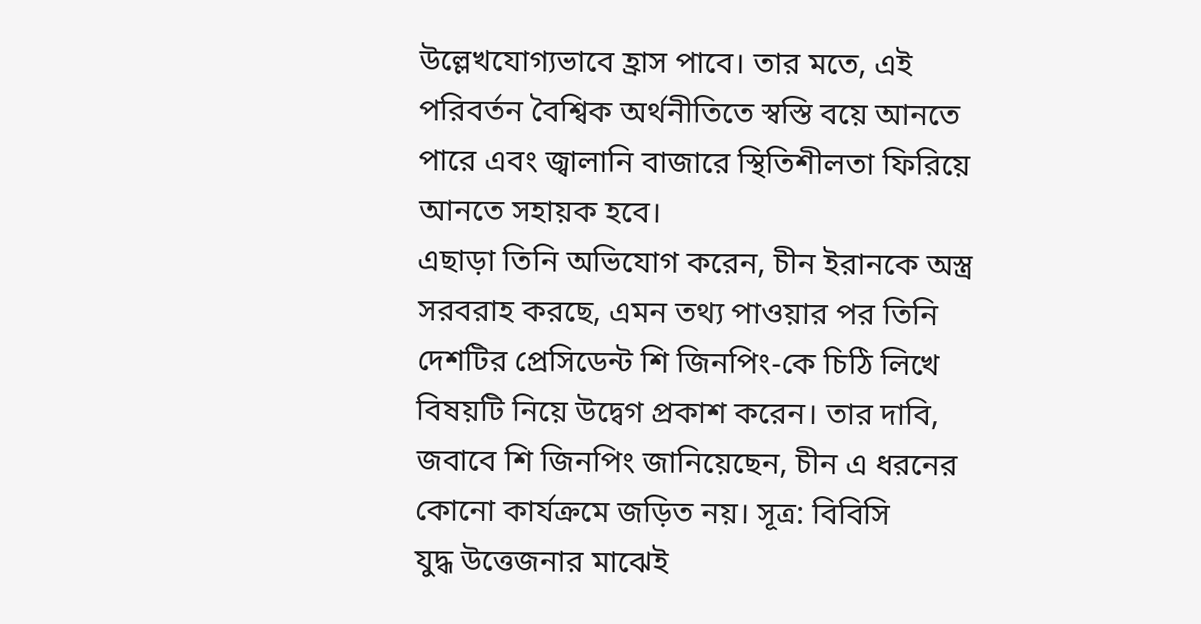উল্লেখযোগ্যভাবে হ্রাস পাবে। তার মতে, এই পরিবর্তন বৈশ্বিক অর্থনীতিতে স্বস্তি বয়ে আনতে পারে এবং জ্বালানি বাজারে স্থিতিশীলতা ফিরিয়ে আনতে সহায়ক হবে।
এছাড়া তিনি অভিযোগ করেন, চীন ইরানকে অস্ত্র সরবরাহ করছে, এমন তথ্য পাওয়ার পর তিনি দেশটির প্রেসিডেন্ট শি জিনপিং-কে চিঠি লিখে বিষয়টি নিয়ে উদ্বেগ প্রকাশ করেন। তার দাবি, জবাবে শি জিনপিং জানিয়েছেন, চীন এ ধরনের কোনো কার্যক্রমে জড়িত নয়। সূত্র: বিবিসি
যুদ্ধ উত্তেজনার মাঝেই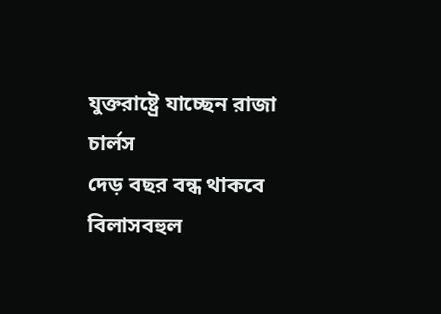যুক্তরাষ্ট্রে যাচ্ছেন রাজা চার্লস
দেড় বছর বন্ধ থাকবে বিলাসবহুল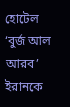হোটেল ‘বুর্জ আল আরব’
ইরানকে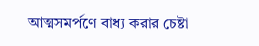আত্মসমর্পণে বাধ্য করার চেষ্টা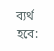ব্যর্থ হবে: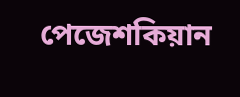পেজেশকিয়ান